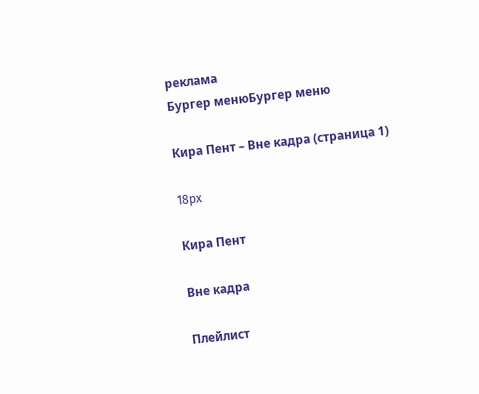реклама
Бургер менюБургер меню

Кира Пент – Вне кадра (страница 1)

18px

Кира Пент

Вне кадра

Плейлист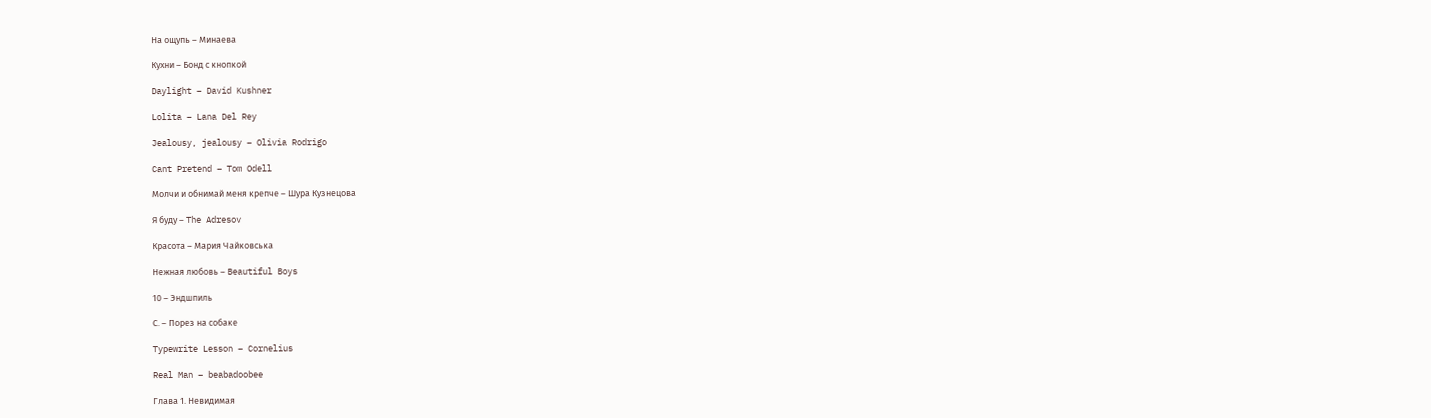На ощупь – Минаева

Кухни – Бонд с кнопкой

Daylight – David Kushner

Lolita – Lana Del Rey

Jealousy, jealousy – Olivia Rodrigo

Cant Pretend – Tom Odell

Молчи и обнимай меня крепче – Шура Кузнецова

Я буду – The Adresov

Красота – Мария Чайковська

Нежная любовь – Beautiful Boys

10 – Эндшпиль

С. – Порез на собаке

Typewrite Lesson – Cornelius

Real Man – beabadoobee

Глава 1. Невидимая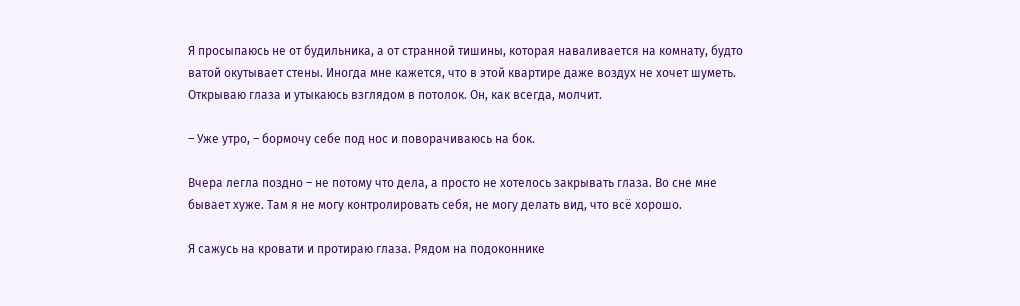Я просыпаюсь не от будильника, а от странной тишины, которая наваливается на комнату, будто ватой окутывает стены. Иногда мне кажется, что в этой квартире даже воздух не хочет шуметь. Открываю глаза и утыкаюсь взглядом в потолок. Он, как всегда, молчит.

– Уже утро, – бормочу себе под нос и поворачиваюсь на бок.

Вчера легла поздно – не потому что дела, а просто не хотелось закрывать глаза. Во сне мне бывает хуже. Там я не могу контролировать себя, не могу делать вид, что всё хорошо.

Я сажусь на кровати и протираю глаза. Рядом на подоконнике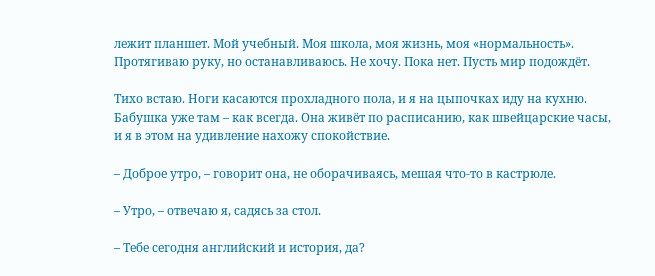лежит планшет. Мой учебный. Моя школа, моя жизнь, моя «нормальность». Протягиваю руку, но останавливаюсь. Не хочу. Пока нет. Пусть мир подождёт.

Тихо встаю. Ноги касаются прохладного пола, и я на цыпочках иду на кухню. Бабушка уже там – как всегда. Она живёт по расписанию, как швейцарские часы, и я в этом на удивление нахожу спокойствие.

– Доброе утро, – говорит она, не оборачиваясь, мешая что-то в кастрюле.

– Утро, – отвечаю я, садясь за стол.

– Тебе сегодня английский и история, да?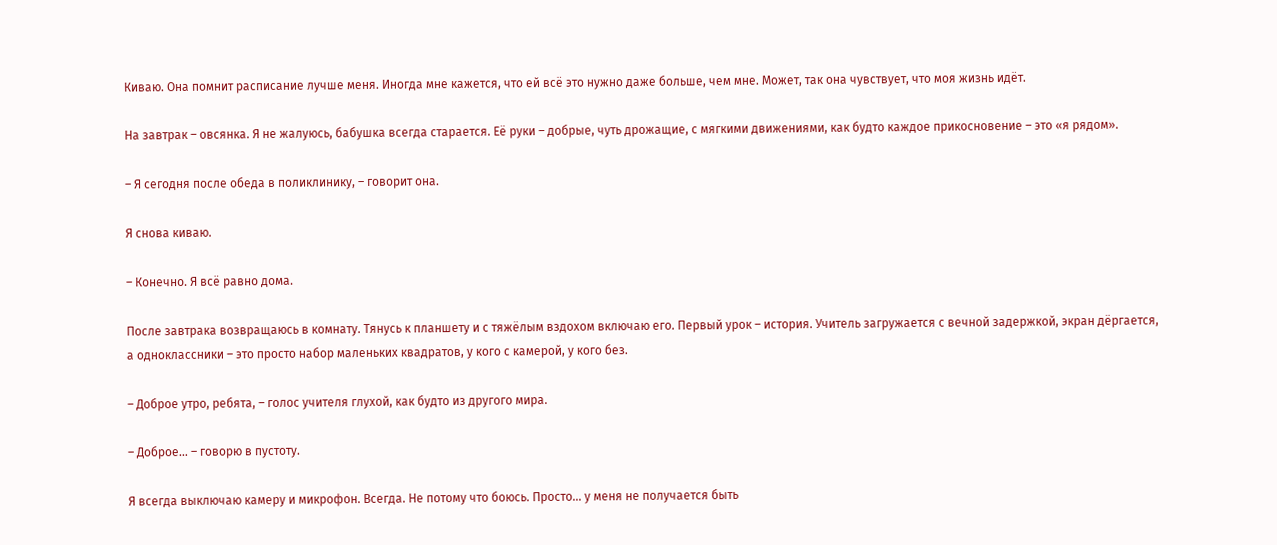Киваю. Она помнит расписание лучше меня. Иногда мне кажется, что ей всё это нужно даже больше, чем мне. Может, так она чувствует, что моя жизнь идёт.

На завтрак – овсянка. Я не жалуюсь, бабушка всегда старается. Её руки – добрые, чуть дрожащие, с мягкими движениями, как будто каждое прикосновение – это «я рядом».

– Я сегодня после обеда в поликлинику, – говорит она.

Я снова киваю.

– Конечно. Я всё равно дома.

После завтрака возвращаюсь в комнату. Тянусь к планшету и с тяжёлым вздохом включаю его. Первый урок – история. Учитель загружается с вечной задержкой, экран дёргается, а одноклассники – это просто набор маленьких квадратов, у кого с камерой, у кого без.

– Доброе утро, ребята, – голос учителя глухой, как будто из другого мира.

– Доброе… – говорю в пустоту.

Я всегда выключаю камеру и микрофон. Всегда. Не потому что боюсь. Просто… у меня не получается быть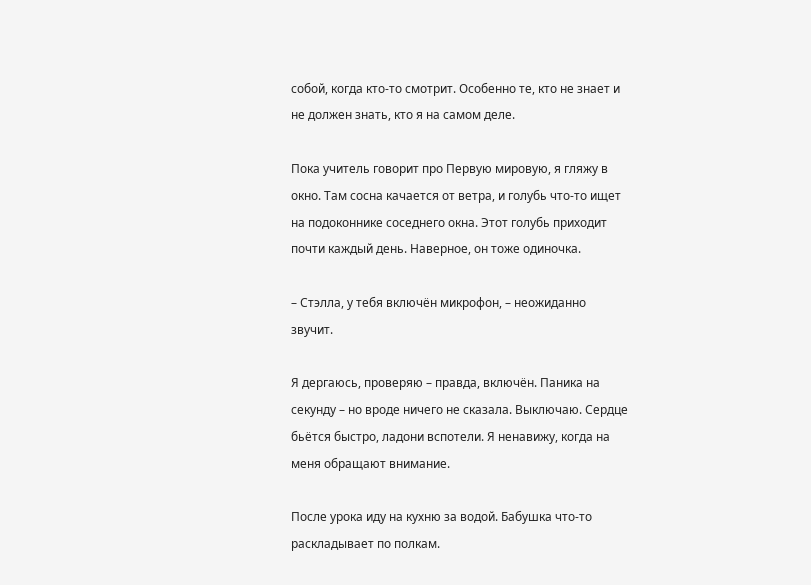собой, когда кто-то смотрит. Особенно те, кто не знает и не должен знать, кто я на самом деле.

Пока учитель говорит про Первую мировую, я гляжу в окно. Там сосна качается от ветра, и голубь что-то ищет на подоконнике соседнего окна. Этот голубь приходит почти каждый день. Наверное, он тоже одиночка.

– Стэлла, у тебя включён микрофон, – неожиданно звучит.

Я дергаюсь, проверяю – правда, включён. Паника на секунду – но вроде ничего не сказала. Выключаю. Сердце бьётся быстро, ладони вспотели. Я ненавижу, когда на меня обращают внимание.

После урока иду на кухню за водой. Бабушка что-то раскладывает по полкам.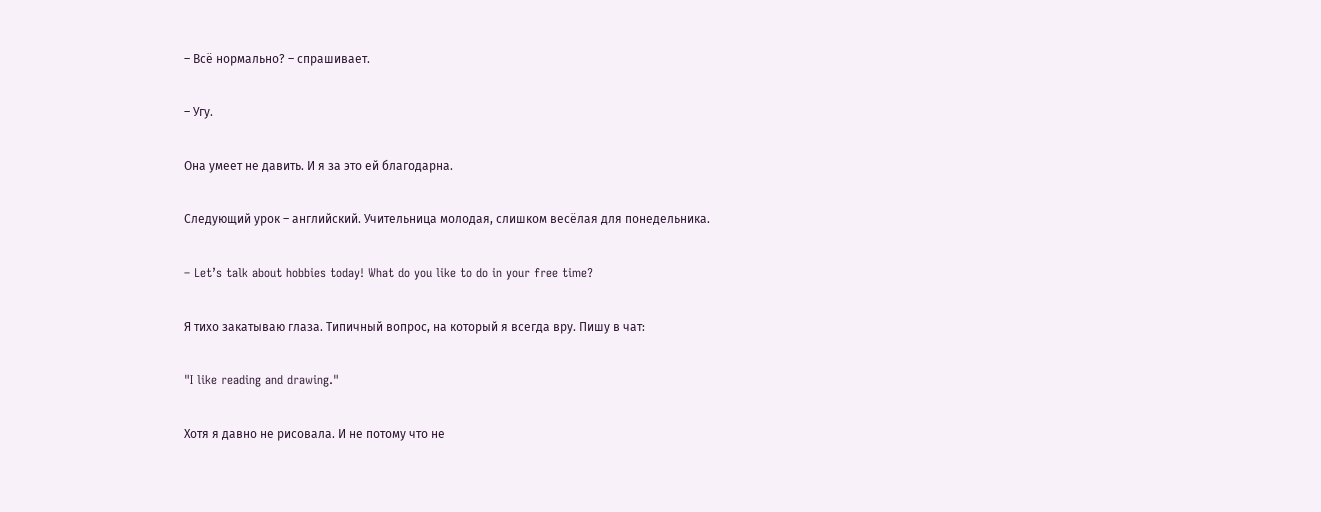– Всё нормально? – спрашивает.

– Угу.

Она умеет не давить. И я за это ей благодарна.

Следующий урок – английский. Учительница молодая, слишком весёлая для понедельника.

– Let’s talk about hobbies today! What do you like to do in your free time?

Я тихо закатываю глаза. Типичный вопрос, на который я всегда вру. Пишу в чат:

"I like reading and drawing."

Хотя я давно не рисовала. И не потому что не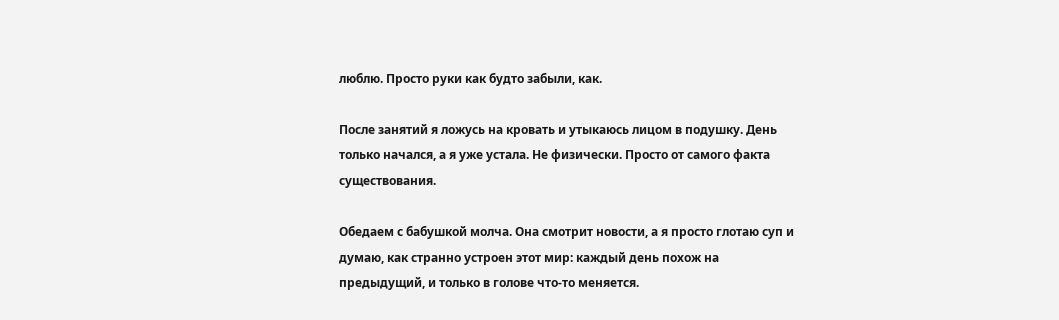люблю. Просто руки как будто забыли, как.

После занятий я ложусь на кровать и утыкаюсь лицом в подушку. День только начался, а я уже устала. Не физически. Просто от самого факта существования.

Обедаем с бабушкой молча. Она смотрит новости, а я просто глотаю суп и думаю, как странно устроен этот мир: каждый день похож на предыдущий, и только в голове что-то меняется.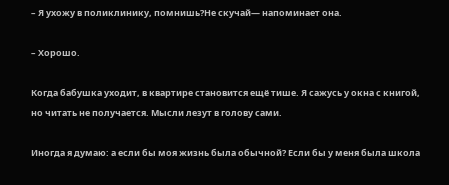– Я ухожу в поликлинику, помнишь?Не скучай— напоминает она.

– Хорошо.

Когда бабушка уходит, в квартире становится ещё тише. Я сажусь у окна с книгой, но читать не получается. Мысли лезут в голову сами.

Иногда я думаю: а если бы моя жизнь была обычной? Если бы у меня была школа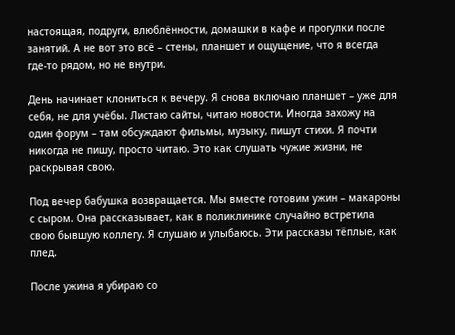настоящая, подруги, влюблённости, домашки в кафе и прогулки после занятий. А не вот это всё – стены, планшет и ощущение, что я всегда где-то рядом, но не внутри.

День начинает клониться к вечеру. Я снова включаю планшет – уже для себя, не для учёбы. Листаю сайты, читаю новости. Иногда захожу на один форум – там обсуждают фильмы, музыку, пишут стихи. Я почти никогда не пишу, просто читаю. Это как слушать чужие жизни, не раскрывая свою.

Под вечер бабушка возвращается. Мы вместе готовим ужин – макароны с сыром. Она рассказывает, как в поликлинике случайно встретила свою бывшую коллегу. Я слушаю и улыбаюсь. Эти рассказы тёплые, как плед.

После ужина я убираю со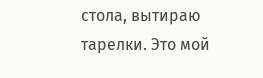стола, вытираю тарелки. Это мой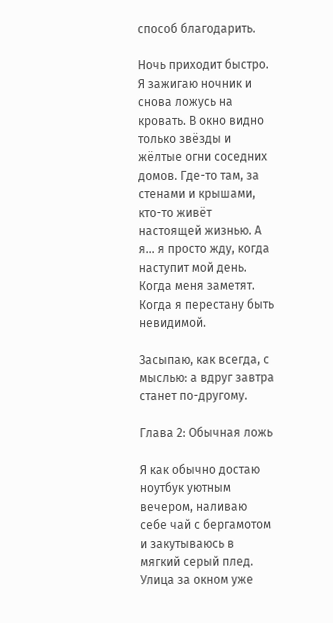способ благодарить.

Ночь приходит быстро. Я зажигаю ночник и снова ложусь на кровать. В окно видно только звёзды и жёлтые огни соседних домов. Где-то там, за стенами и крышами, кто-то живёт настоящей жизнью. А я… я просто жду, когда наступит мой день. Когда меня заметят. Когда я перестану быть невидимой.

Засыпаю, как всегда, с мыслью: а вдруг завтра станет по-другому.

Глава 2: Обычная ложь

Я как обычно достаю ноутбук уютным вечером, наливаю себе чай с бергамотом и закутываюсь в мягкий серый плед. Улица за окном уже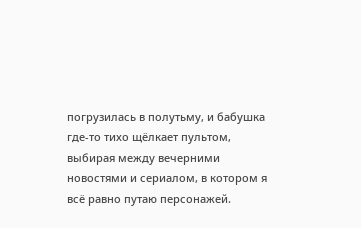погрузилась в полутьму, и бабушка где-то тихо щёлкает пультом, выбирая между вечерними новостями и сериалом, в котором я всё равно путаю персонажей.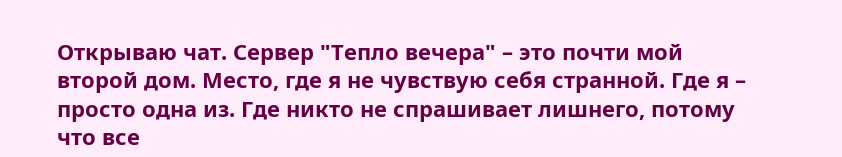Открываю чат. Сервер "Тепло вечера" – это почти мой второй дом. Место, где я не чувствую себя странной. Где я – просто одна из. Где никто не спрашивает лишнего, потому что все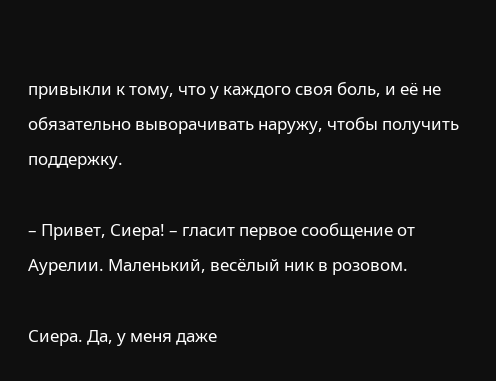привыкли к тому, что у каждого своя боль, и её не обязательно выворачивать наружу, чтобы получить поддержку.

– Привет, Сиера! – гласит первое сообщение от Аурелии. Маленький, весёлый ник в розовом.

Сиера. Да, у меня даже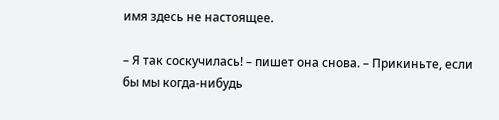имя здесь не настоящее.

– Я так соскучилась! – пишет она снова. – Прикиньте, если бы мы когда-нибудь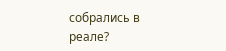собрались в реале?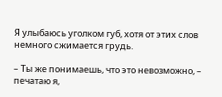Я улыбаюсь уголком губ, хотя от этих слов немного сжимается грудь.

– Ты же понимаешь, что это невозможно, – печатаю я,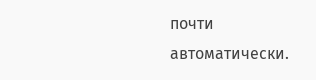почти автоматически.